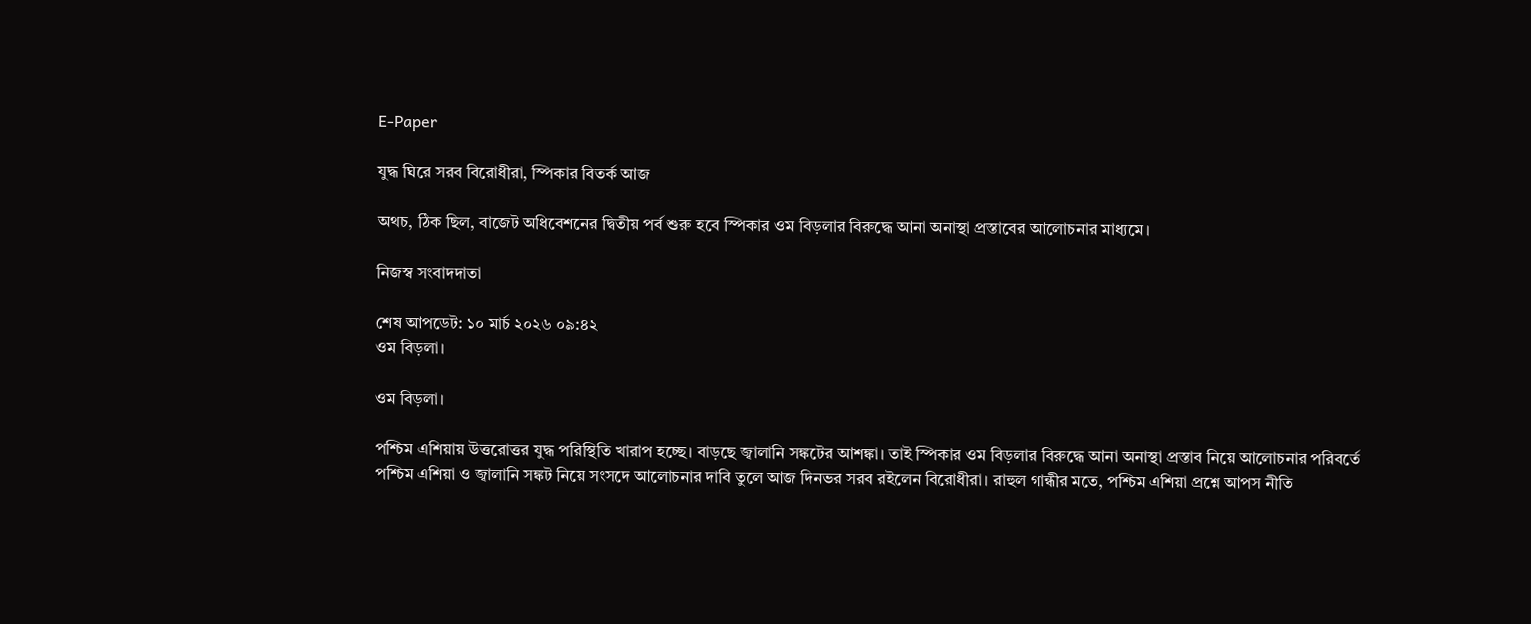E-Paper

যুদ্ধ ঘিরে সরব বিরোধীরা, স্পিকার বিতর্ক আজ

অথচ, ঠিক ছিল, বাজেট অধিবেশনের দ্বিতীয় পর্ব শুরু হবে স্পিকার ওম বিড়লার বিরুদ্ধে আনা অনাস্থা প্রস্তাবের আলোচনার মাধ্যমে।

নিজস্ব সংবাদদাতা

শেষ আপডেট: ১০ মার্চ ২০২৬ ০৯:৪২
ওম বিড়লা।

ওম বিড়লা।

পশ্চিম এশিয়ায় উত্তরোত্তর যুদ্ধ পরিস্থিতি খারাপ হচ্ছে। বাড়ছে জ্বালানি সঙ্কটের আশঙ্কা। তাই স্পিকার ওম বিড়লার বিরুদ্ধে আনা অনাস্থা প্রস্তাব নিয়ে আলোচনার পরিবর্তে পশ্চিম এশিয়া ও জ্বালানি সঙ্কট নিয়ে সংসদে আলোচনার দাবি তুলে আজ দিনভর সরব রইলেন বিরোধীরা। রাহুল গান্ধীর মতে, পশ্চিম এশিয়া প্রশ্নে আপস নীতি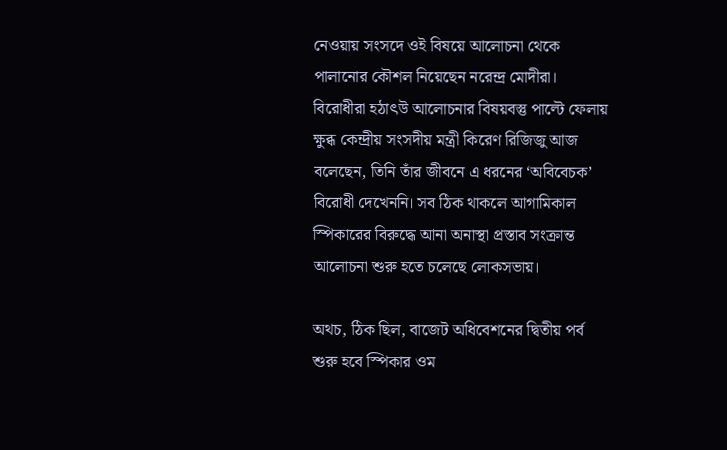নেওয়ায় সংসদে ওই বিষয়ে আলোচনা থেকে পালানোর কৌশল নিয়েছেন নরেন্দ্র মোদীরা। বিরোধীরা হঠাৎউ আলোচনার বিষয়বস্তু পাল্টে ফেলায় ক্ষুব্ধ কেন্দ্রীয় সংসদীয় মন্ত্রী কিরেণ রিজিজু আজ বলেছেন, তিনি তাঁর জীবনে এ ধরনের ‘অবিবেচক’ বিরোধী দেখেননি। সব ঠিক থাকলে আগামিকাল স্পিকারের বিরুদ্ধে আনা অনাস্থা প্রস্তাব সংক্রান্ত আলোচনা শুরু হতে চলেছে লোকসভায়।

অথচ, ঠিক ছিল, বাজেট অধিবেশনের দ্বিতীয় পর্ব শুরু হবে স্পিকার ওম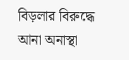বিড়লার বিরুদ্ধে আনা অনাস্থা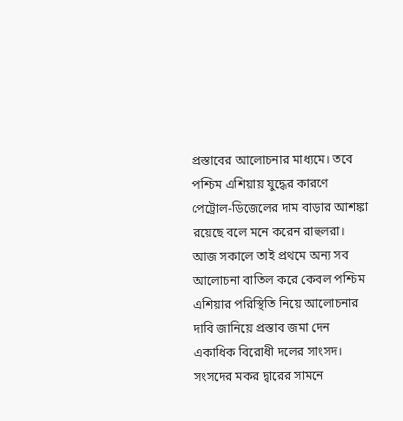প্রস্তাবের আলোচনার মাধ্যমে। তবে পশ্চিম এশিয়ায় যুদ্ধের কারণে পেট্রোল-ডিজেলের দাম বাড়ার আশঙ্কা রয়েছে বলে মনে করেন রাহুলরা। আজ সকালে তাই প্রথমে অন্য সব আলোচনা বাতিল করে কেবল পশ্চিম এশিয়ার পরিস্থিতি নিয়ে আলোচনার দাবি জানিয়ে প্রস্তাব জমা দেন একাধিক বিরোধী দলের সাংসদ। সংসদের মকর দ্বারের সামনে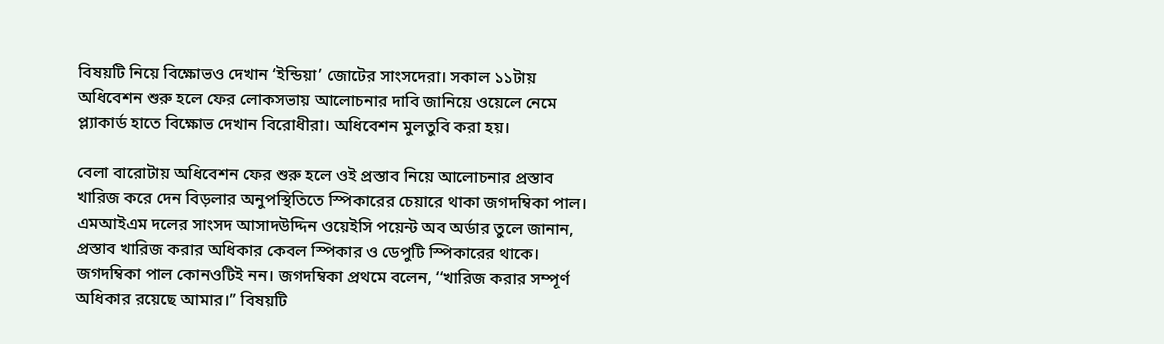বিষয়টি নিয়ে বিক্ষোভও দেখান ‘ইন্ডিয়া’ জোটের সাংসদেরা। সকাল ১১টায় অধিবেশন শুরু হলে ফের লোকসভায় আলোচনার দাবি জানিয়ে ওয়েলে নেমে প্ল্যাকার্ড হাতে বিক্ষোভ দেখান বিরোধীরা। অধিবেশন মুলতুবি করা হয়।

বেলা বারোটায় অধিবেশন ফের শুরু হলে ওই প্রস্তাব নিয়ে আলোচনার প্রস্তাব খারিজ করে দেন বিড়লার অনুপস্থিতিতে স্পিকারের চেয়ারে থাকা জগদম্বিকা পাল। এমআইএম দলের সাংসদ আসাদউদ্দিন ওয়েইসি পয়েন্ট অব অর্ডার তুলে জানান, প্রস্তাব খারিজ করার অধিকার কেবল স্পিকার ও ডেপুটি স্পিকারের থাকে। জগদম্বিকা পাল কোনওটিই নন। জগদম্বিকা প্রথমে বলেন, ‘‘খারিজ করার সম্পূর্ণ অধিকার রয়েছে আমার।’’ বিষয়টি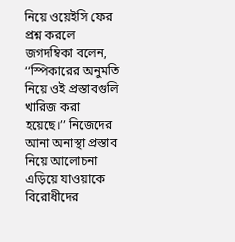নিয়ে ওয়েইসি ফের প্রশ্ন করলে জগদম্বিকা বলেন, ‘‘স্পিকারের অনুমতি নিয়ে ওই প্রস্তাবগুলি খারিজ করা হয়েছে।’’ নিজেদের আনা অনাস্থা প্রস্তাব নিয়ে আলোচনা এড়িয়ে যাওয়াকে বিরোধীদের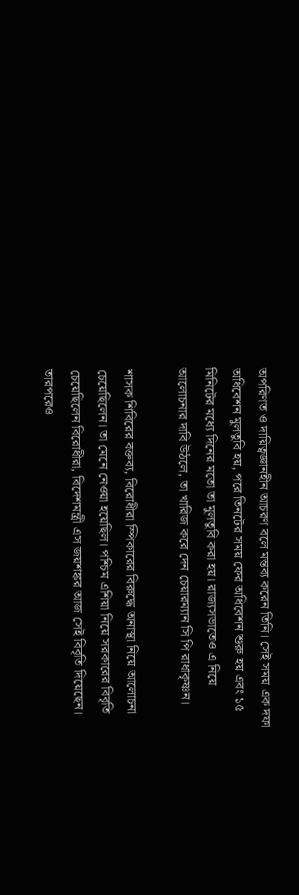অপরিণত ও দায়িত্বজ্ঞানহীন আচরণ বলে মন্তব্য করেন তিনি। সেই সময় এক দফা অধিবেশন মুলতুবি হয়, পরে তিনটের সময় ফের অধিবেশন শুরু হয় এবং ১৫ মিনিটের মধ্যে দিনের মতো তা মুলতুবি করা হয়। রাজ্যসভাতেও এ নিয়ে আলোচনার দাবি উঠলে, তা খারিজ করে দেন চেয়ারম্যান সি পি রাধাকৃষ্ণন।

শাসক শিবিরের বক্তব্য, বিরোধীরা স্পিকারের বিরুদ্ধে অনাস্থা নিয়ে আলোচনা চেয়েছিলেন। তা মেনে নেওয়া হয়েছিল। পশ্চিম এশিয়া নিয়ে সরকারের বিবৃতি চেয়েছিলেন বিরোধীরা, বিদেশমন্ত্রী এস জয়শঙ্কর আজ সেই বিবৃতি দিয়েছেন। তারপরেও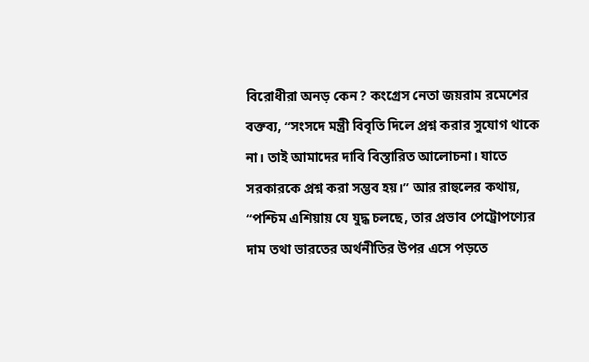বিরোধীরা অনড় কেন? কংগ্রেস নেতা জয়রাম রমেশের বক্তব্য, ‘‘সংসদে মন্ত্রী বিবৃতি দিলে প্রশ্ন করার সুযোগ থাকে না। তাই আমাদের দাবি বিস্তারিত আলোচনা। যাতে সরকারকে প্রশ্ন করা সম্ভব হয়।’’ আর রাহুলের কথায়, ‘‘পশ্চিম এশিয়ায় যে যুদ্ধ চলছে, তার প্রভাব পেট্রোপণ্যের দাম তথা ভারতের অর্থনীতির উপর এসে পড়তে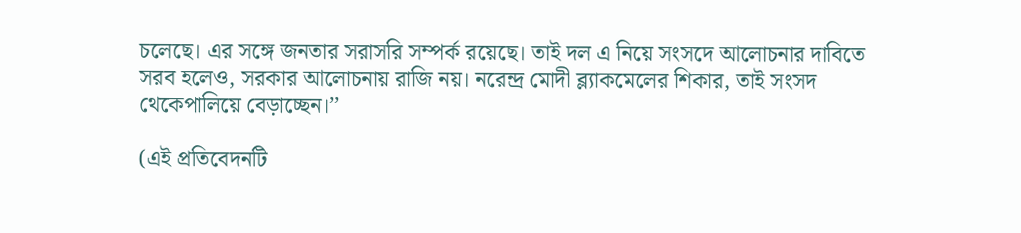চলেছে। এর সঙ্গে জনতার সরাসরি সম্পর্ক রয়েছে। তাই দল এ নিয়ে সংসদে আলোচনার দাবিতে সরব হলেও, সরকার আলোচনায় রাজি নয়। নরেন্দ্র মোদী ব্ল্যাকমেলের শিকার, তাই সংসদ থেকেপালিয়ে বেড়াচ্ছেন।’’

(এই প্রতিবেদনটি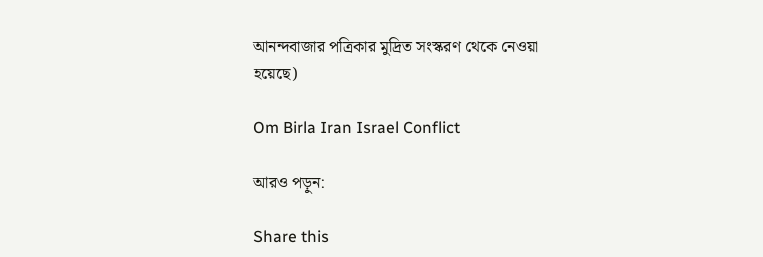আনন্দবাজার পত্রিকার মুদ্রিত সংস্করণ থেকে নেওয়া হয়েছে)

Om Birla Iran Israel Conflict

আরও পড়ুন:

Share this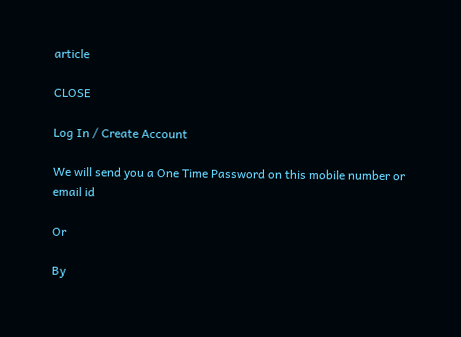article

CLOSE

Log In / Create Account

We will send you a One Time Password on this mobile number or email id

Or

By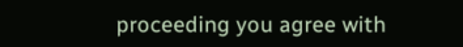proceeding you agree with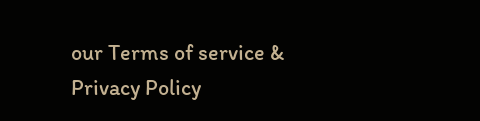our Terms of service & Privacy Policy